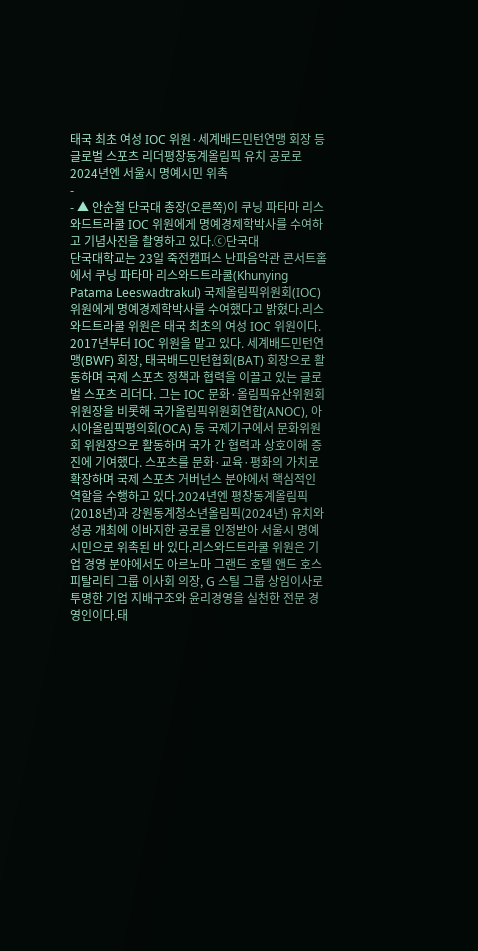태국 최초 여성 IOC 위원·세계배드민턴연맹 회장 등 글로벌 스포츠 리더평창동계올림픽 유치 공로로 2024년엔 서울시 명예시민 위촉
-
- ▲ 안순철 단국대 총장(오른쪽)이 쿠닝 파타마 리스와드트라쿨 IOC 위원에게 명예경제학박사를 수여하고 기념사진을 촬영하고 있다.ⓒ단국대
단국대학교는 23일 죽전캠퍼스 난파음악관 콘서트홀에서 쿠닝 파타마 리스와드트라쿨(Khunying Patama Leeswadtrakul) 국제올림픽위원회(IOC) 위원에게 명예경제학박사를 수여했다고 밝혔다.리스와드트라쿨 위원은 태국 최초의 여성 IOC 위원이다. 2017년부터 IOC 위원을 맡고 있다. 세계배드민턴연맹(BWF) 회장, 태국배드민턴협회(BAT) 회장으로 활동하며 국제 스포츠 정책과 협력을 이끌고 있는 글로벌 스포츠 리더다. 그는 IOC 문화·올림픽유산위원회 위원장을 비롯해 국가올림픽위원회연합(ANOC), 아시아올림픽평의회(OCA) 등 국제기구에서 문화위원회 위원장으로 활동하며 국가 간 협력과 상호이해 증진에 기여했다. 스포츠를 문화·교육·평화의 가치로 확장하며 국제 스포츠 거버넌스 분야에서 핵심적인 역할을 수행하고 있다.2024년엔 평창동계올림픽(2018년)과 강원동계청소년올림픽(2024년) 유치와 성공 개최에 이바지한 공로를 인정받아 서울시 명예시민으로 위촉된 바 있다.리스와드트라쿨 위원은 기업 경영 분야에서도 아르노마 그랜드 호텔 앤드 호스피탈리티 그룹 이사회 의장, G 스틸 그룹 상임이사로 투명한 기업 지배구조와 윤리경영을 실천한 전문 경영인이다.태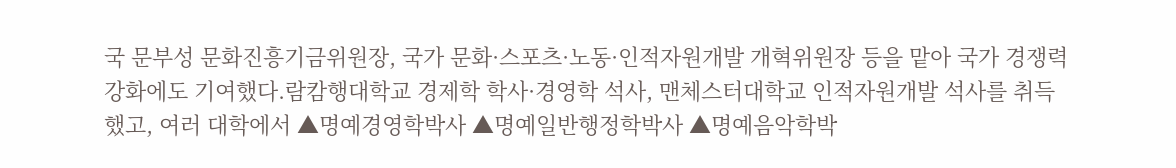국 문부성 문화진흥기금위원장, 국가 문화·스포츠·노동·인적자원개발 개혁위원장 등을 맡아 국가 경쟁력 강화에도 기여했다.람캄행대학교 경제학 학사·경영학 석사, 맨체스터대학교 인적자원개발 석사를 취득했고, 여러 대학에서 ▲명예경영학박사 ▲명예일반행정학박사 ▲명예음악학박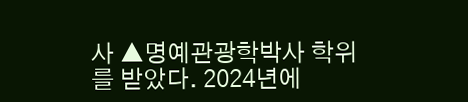사 ▲명예관광학박사 학위를 받았다. 2024년에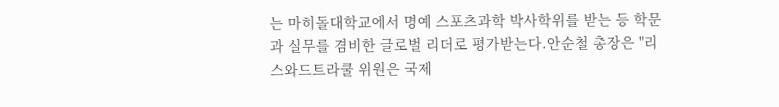는 마히돌대학교에서 명예 스포츠과학 박사학위를 받는 등 학문과 실무를 겸비한 글로벌 리더로 평가받는다.안순철 총장은 "리스와드트라쿨 위원은 국제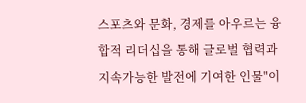스포츠와 문화, 경제를 아우르는 융합적 리더십을 통해 글로벌 협력과 지속가능한 발전에 기여한 인물"이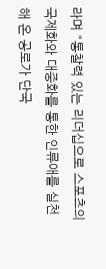라며 "통찰력 있는 리더십으로 스포츠의 국제화와 대중화를 통한 인류애를 실천해 온 공로가 단국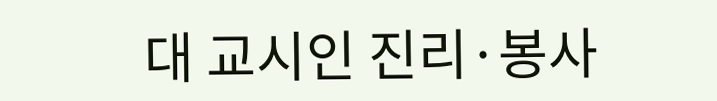대 교시인 진리·봉사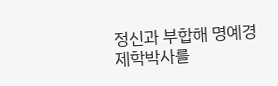정신과 부합해 명예경제학박사를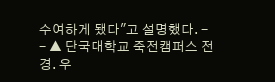수여하게 됐다"고 설명했다. -
- ▲ 단국대학교 죽전캠퍼스 전경. 우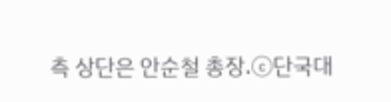측 상단은 안순철 총장.ⓒ단국대